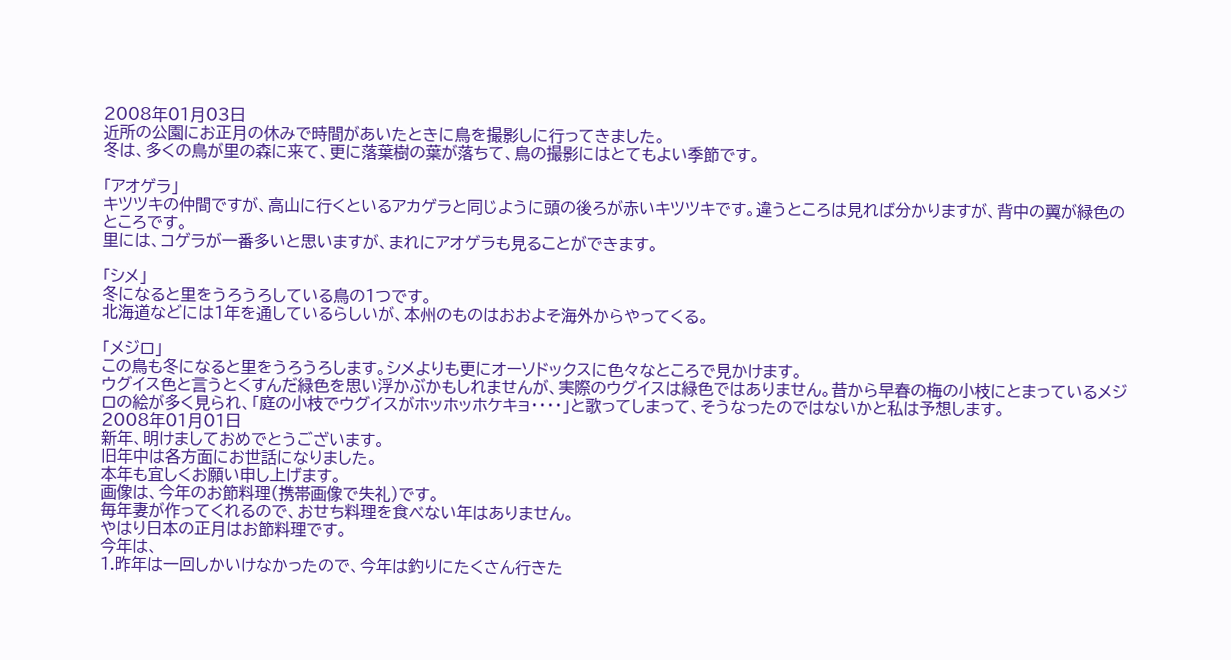2008年01月03日
近所の公園にお正月の休みで時間があいたときに鳥を撮影しに行ってきました。
冬は、多くの鳥が里の森に来て、更に落葉樹の葉が落ちて、鳥の撮影にはとてもよい季節です。

「アオゲラ」
キツツキの仲間ですが、高山に行くといるアカゲラと同じように頭の後ろが赤いキツツキです。違うところは見れば分かりますが、背中の翼が緑色のところです。
里には、コゲラが一番多いと思いますが、まれにアオゲラも見ることができます。

「シメ」
冬になると里をうろうろしている鳥の1つです。
北海道などには1年を通しているらしいが、本州のものはおおよそ海外からやってくる。

「メジロ」
この鳥も冬になると里をうろうろします。シメよりも更にオーソドックスに色々なところで見かけます。
ウグイス色と言うとくすんだ緑色を思い浮かぶかもしれませんが、実際のウグイスは緑色ではありません。昔から早春の梅の小枝にとまっているメジロの絵が多く見られ、「庭の小枝でウグイスがホッホッホケキョ・・・・」と歌ってしまって、そうなったのではないかと私は予想します。
2008年01月01日
新年、明けましておめでとうございます。
旧年中は各方面にお世話になりました。
本年も宜しくお願い申し上げます。
画像は、今年のお節料理(携帯画像で失礼)です。
毎年妻が作ってくれるので、おせち料理を食べない年はありません。
やはり日本の正月はお節料理です。
今年は、
1.昨年は一回しかいけなかったので、今年は釣りにたくさん行きた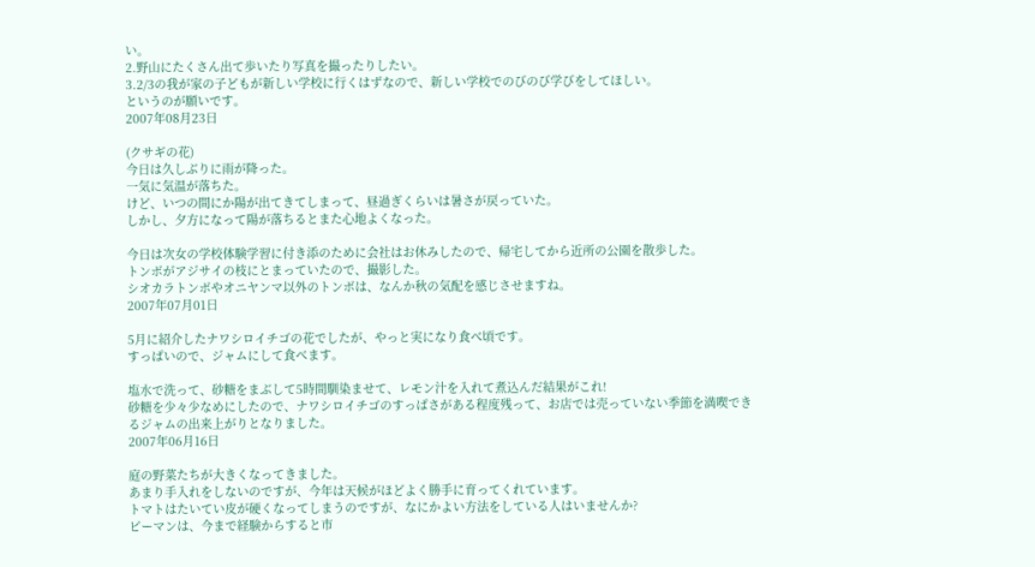い。
2.野山にたくさん出て歩いたり写真を撮ったりしたい。
3.2/3の我が家の子どもが新しい学校に行くはずなので、新しい学校でのびのび学びをしてほしい。
というのが願いです。
2007年08月23日

(クサギの花)
今日は久しぶりに雨が降った。
一気に気温が落ちた。
けど、いつの間にか陽が出てきてしまって、昼過ぎくらいは暑さが戻っていた。
しかし、夕方になって陽が落ちるとまた心地よくなった。

今日は次女の学校体験学習に付き添のために会社はお休みしたので、帰宅してから近所の公園を散歩した。
トンボがアジサイの枝にとまっていたので、撮影した。
シオカラトンボやオニヤンマ以外のトンボは、なんか秋の気配を感じさせますね。
2007年07月01日

5月に紹介したナワシロイチゴの花でしたが、やっと実になり食べ頃です。
すっぱいので、ジャムにして食べます。

塩水で洗って、砂糖をまぶして5時間馴染ませて、レモン汁を入れて煮込んだ結果がこれ!
砂糖を少々少なめにしたので、ナワシロイチゴのすっぱさがある程度残って、お店では売っていない季節を満喫できるジャムの出来上がりとなりました。
2007年06月16日

庭の野菜たちが大きくなってきました。
あまり手入れをしないのですが、今年は天候がほどよく勝手に育ってくれています。
トマトはたいてい皮が硬くなってしまうのですが、なにかよい方法をしている人はいませんか?
ピーマンは、今まで経験からすると市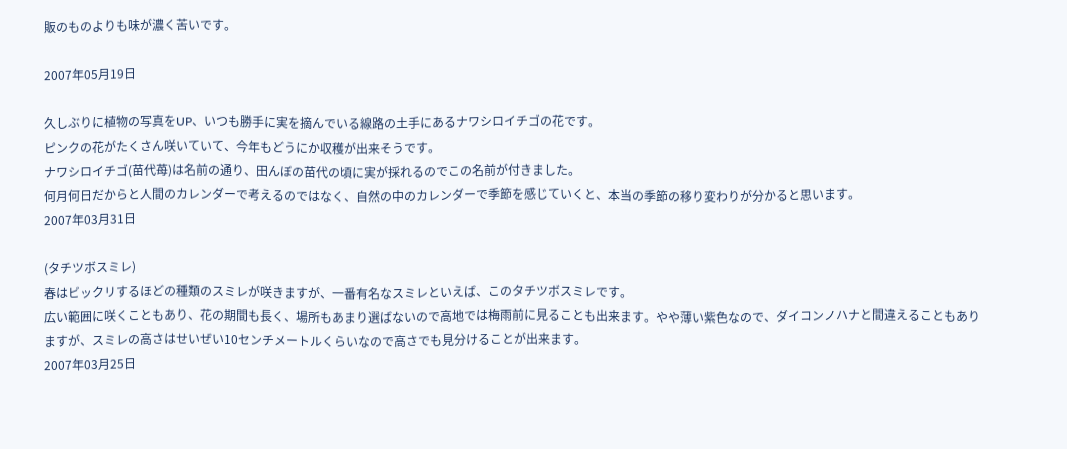販のものよりも味が濃く苦いです。

2007年05月19日

久しぶりに植物の写真をUP、いつも勝手に実を摘んでいる線路の土手にあるナワシロイチゴの花です。
ピンクの花がたくさん咲いていて、今年もどうにか収穫が出来そうです。
ナワシロイチゴ(苗代苺)は名前の通り、田んぼの苗代の頃に実が採れるのでこの名前が付きました。
何月何日だからと人間のカレンダーで考えるのではなく、自然の中のカレンダーで季節を感じていくと、本当の季節の移り変わりが分かると思います。
2007年03月31日

(タチツボスミレ)
春はビックリするほどの種類のスミレが咲きますが、一番有名なスミレといえば、このタチツボスミレです。
広い範囲に咲くこともあり、花の期間も長く、場所もあまり選ばないので高地では梅雨前に見ることも出来ます。やや薄い紫色なので、ダイコンノハナと間違えることもありますが、スミレの高さはせいぜい10センチメートルくらいなので高さでも見分けることが出来ます。
2007年03月25日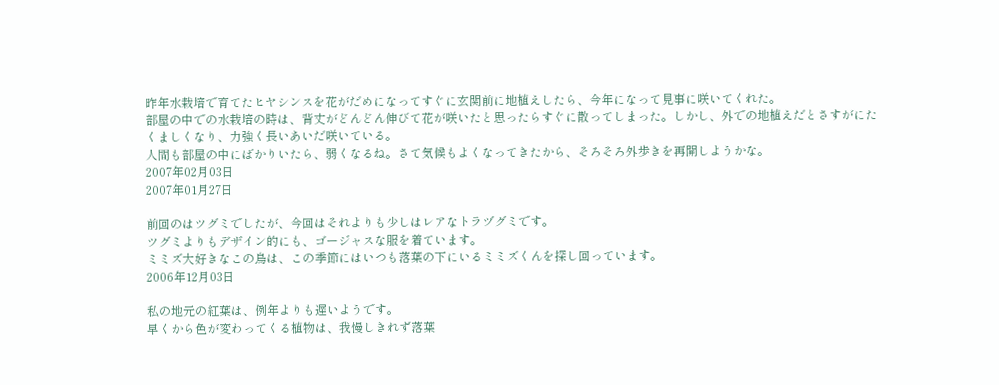昨年水栽培で育てたヒヤシンスを花がだめになってすぐに玄関前に地植えしたら、今年になって見事に咲いてくれた。
部屋の中での水栽培の時は、背丈がどんどん伸びて花が咲いたと思ったらすぐに散ってしまった。しかし、外での地植えだとさすがにたくましくなり、力強く長いあいだ咲いている。
人間も部屋の中にばかりいたら、弱くなるね。さて気候もよくなってきたから、そろそろ外歩きを再開しようかな。
2007年02月03日
2007年01月27日

前回のはツグミでしたが、今回はそれよりも少しはレアなトラヅグミです。
ツグミよりもデザイン的にも、ゴージャスな服を着ています。
ミミズ大好きなこの鳥は、この季節にはいつも落葉の下にいるミミズくんを探し回っています。
2006年12月03日

私の地元の紅葉は、例年よりも遅いようです。
早くから色が変わってくる植物は、我慢しきれず落葉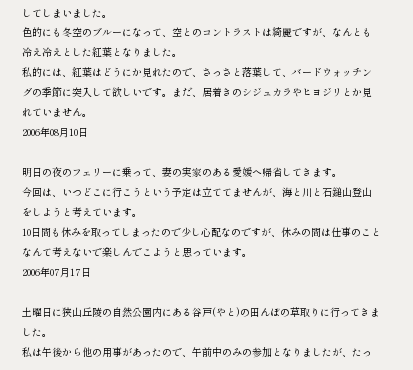してしまいました。
色的にも冬空のブルーになって、空とのコントラストは綺麗ですが、なんとも冷え冷えとした紅葉となりました。
私的には、紅葉はどうにか見れたので、さっさと落葉して、バードウォッチングの季節に突入して欲しいです。まだ、居着きのシジュカラやヒヨジリとか見れていません。
2006年08月10日

明日の夜のフェリーに乗って、妻の実家のある愛媛へ帰省してきます。
今回は、いつどこに行こうという予定は立ててませんが、海と川と石鎚山登山をしようと考えています。
10日間も休みを取ってしまったので少し心配なのですが、休みの間は仕事のことなんて考えないで楽しんでこようと思っています。
2006年07月17日

土曜日に狭山丘陵の自然公園内にある谷戸(やと)の田んぼの草取りに行ってきました。
私は午後から他の用事があったので、午前中のみの参加となりましたが、たっ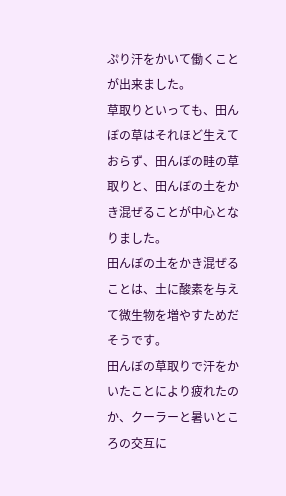ぷり汗をかいて働くことが出来ました。
草取りといっても、田んぼの草はそれほど生えておらず、田んぼの畦の草取りと、田んぼの土をかき混ぜることが中心となりました。
田んぼの土をかき混ぜることは、土に酸素を与えて微生物を増やすためだそうです。
田んぼの草取りで汗をかいたことにより疲れたのか、クーラーと暑いところの交互に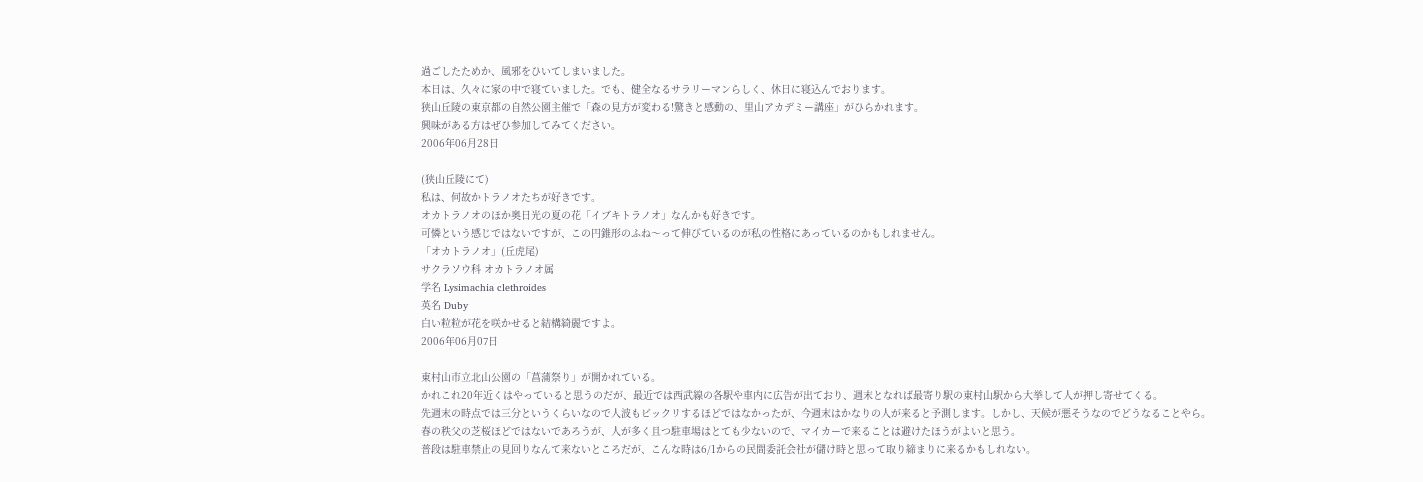過ごしたためか、風邪をひいてしまいました。
本日は、久々に家の中で寝ていました。でも、健全なるサラリーマンらしく、休日に寝込んでおります。
狭山丘陵の東京都の自然公園主催で「森の見方が変わる!驚きと感動の、里山アカデミー講座」がひらかれます。
興味がある方はぜひ参加してみてください。
2006年06月28日

(狭山丘陵にて)
私は、何故かトラノオたちが好きです。
オカトラノオのほか奥日光の夏の花「イブキトラノオ」なんかも好きです。
可憐という感じではないですが、この円錐形のふね〜って伸びているのが私の性格にあっているのかもしれません。
「オカトラノオ」(丘虎尾)
サクラソウ科 オカトラノオ属
学名 Lysimachia clethroides
英名 Duby
白い粒粒が花を咲かせると結構綺麗ですよ。
2006年06月07日

東村山市立北山公園の「菖蒲祭り」が開かれている。
かれこれ20年近くはやっていると思うのだが、最近では西武線の各駅や車内に広告が出ており、週末となれば最寄り駅の東村山駅から大挙して人が押し寄せてくる。
先週末の時点では三分というくらいなので人波もビックリするほどではなかったが、今週末はかなりの人が来ると予測します。しかし、天候が悪そうなのでどうなることやら。
春の秩父の芝桜ほどではないであろうが、人が多く且つ駐車場はとても少ないので、マイカーで来ることは避けたほうがよいと思う。
普段は駐車禁止の見回りなんて来ないところだが、こんな時は6/1からの民間委託会社が儲け時と思って取り締まりに来るかもしれない。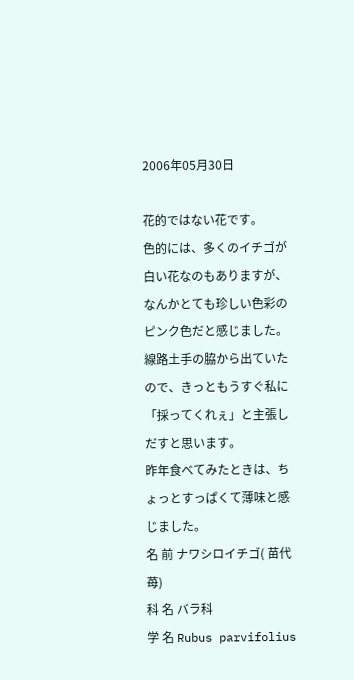2006年05月30日

花的ではない花です。
色的には、多くのイチゴが白い花なのもありますが、なんかとても珍しい色彩のピンク色だと感じました。
線路土手の脇から出ていたので、きっともうすぐ私に「採ってくれぇ」と主張しだすと思います。
昨年食べてみたときは、ちょっとすっぱくて薄味と感じました。
名 前 ナワシロイチゴ( 苗代苺)
科 名 バラ科
学 名 Rubus parvifolius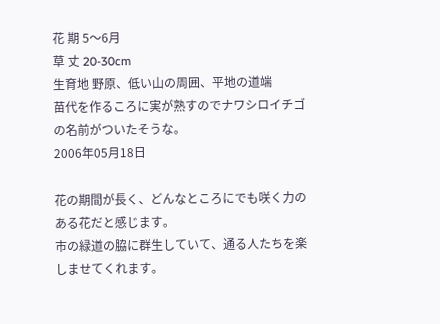花 期 5〜6月
草 丈 20-30cm
生育地 野原、低い山の周囲、平地の道端
苗代を作るころに実が熟すのでナワシロイチゴの名前がついたそうな。
2006年05月18日

花の期間が長く、どんなところにでも咲く力のある花だと感じます。
市の緑道の脇に群生していて、通る人たちを楽しませてくれます。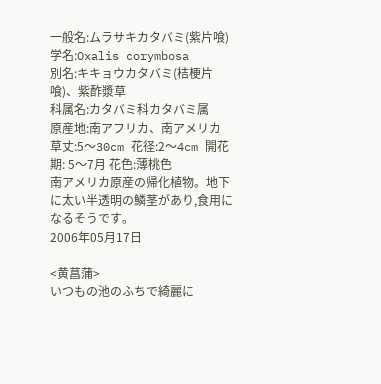一般名:ムラサキカタバミ(紫片喰)
学名:Oxalis corymbosa
別名:キキョウカタバミ(桔梗片喰)、紫酢漿草
科属名:カタバミ科カタバミ属
原産地:南アフリカ、南アメリカ
草丈:5〜30cm 花径:2〜4cm 開花期: 5〜7月 花色:薄桃色
南アメリカ原産の帰化植物。地下に太い半透明の鱗茎があり,食用になるそうです。
2006年05月17日

<黄菖蒲>
いつもの池のふちで綺麗に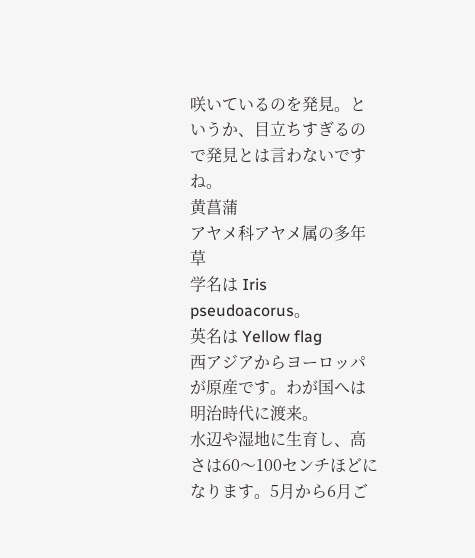咲いているのを発見。というか、目立ちすぎるので発見とは言わないですね。
黄菖蒲
アヤメ科アヤメ属の多年草
学名は Iris pseudoacorus。
英名は Yellow flag
西アジアからヨーロッパが原産です。わが国へは明治時代に渡来。
水辺や湿地に生育し、高さは60〜100センチほどになります。5月から6月ご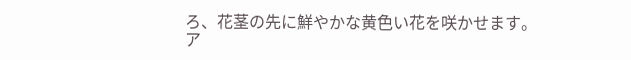ろ、花茎の先に鮮やかな黄色い花を咲かせます。
ア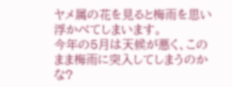ヤメ属の花を見ると梅雨を思い浮かべてしまいます。
今年の5月は天候が悪く、このまま梅雨に突入してしまうのかな?